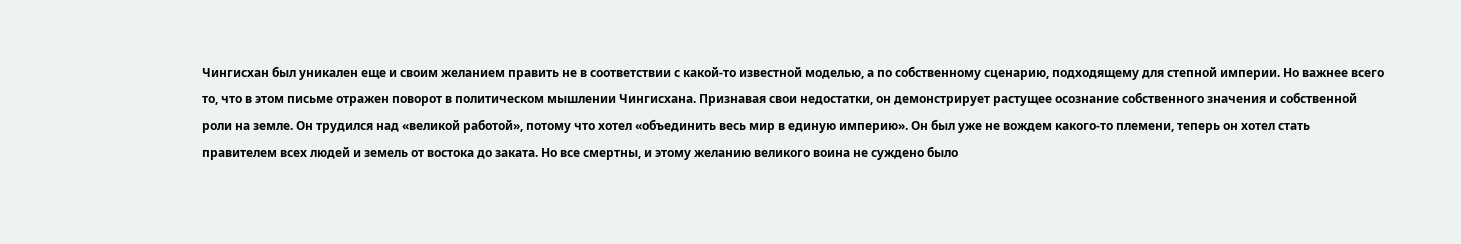Чингисхан был уникален еще и своим желанием править не в соответствии с какой-то известной моделью, а по собственному сценарию, подходящему для степной империи. Но важнее всего то, что в этом письме отражен поворот в политическом мышлении Чингисхана. Признавая свои недостатки, он демонстрирует растущее осознание собственного значения и собственной роли на земле. Он трудился над «великой работой», потому что хотел «объединить весь мир в единую империю». Он был уже не вождем какого-то племени, теперь он хотел стать правителем всех людей и земель от востока до заката. Но все смертны, и этому желанию великого воина не суждено было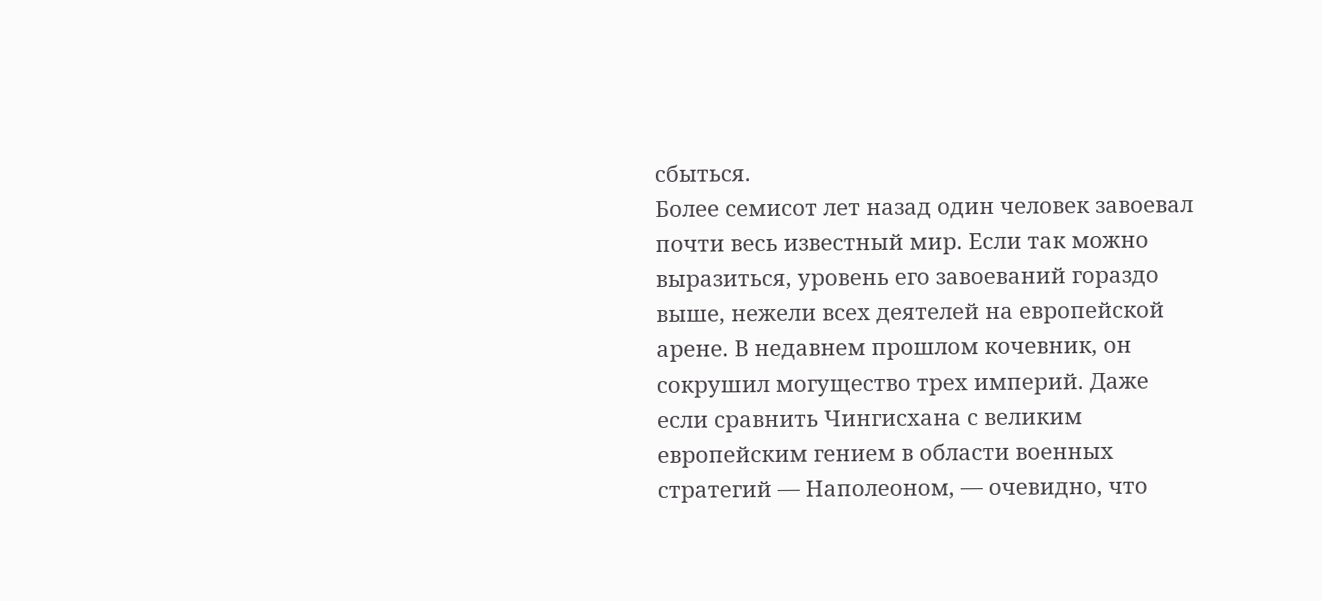сбыться.
Более семисот лет назад один человек завоевал почти весь известный мир. Если так можно выразиться, уровень его завоеваний гораздо выше, нежели всех деятелей на европейской арене. В недавнем прошлом кочевник, он сокрушил могущество трех империй. Даже если сравнить Чингисхана с великим европейским гением в области военных стратегий — Наполеоном, — очевидно, что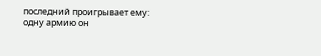последний проигрывает ему: одну армию он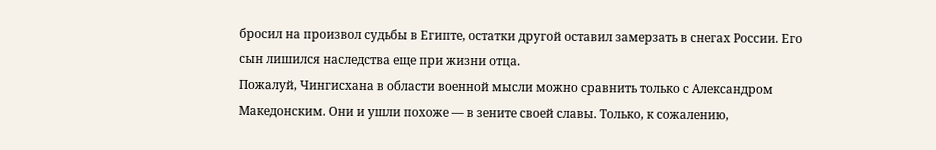бросил на произвол судьбы в Египте, остатки другой оставил замерзать в снегах России. Его сын лишился наследства еще при жизни отца.
Пожалуй, Чингисхана в области военной мысли можно сравнить только с Александром Македонским. Они и ушли похоже — в зените своей славы. Только, к сожалению,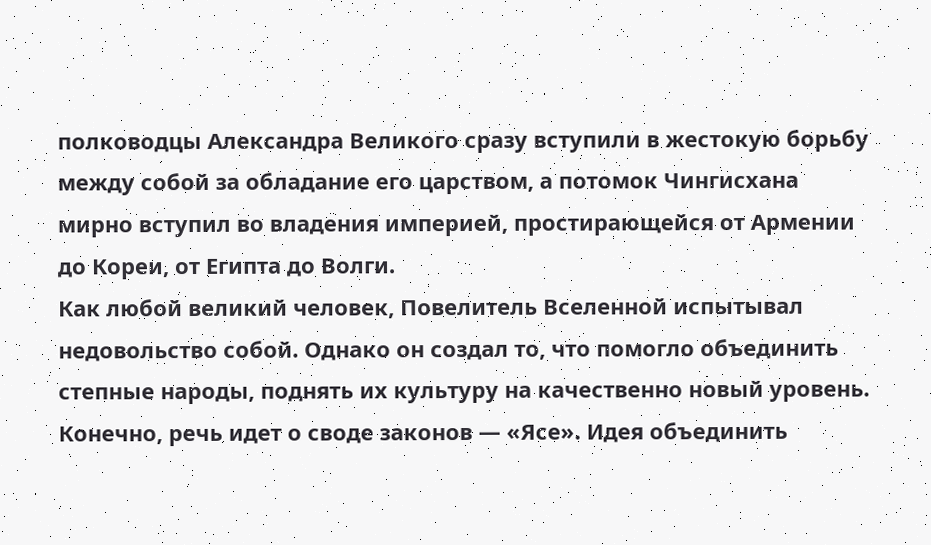полководцы Александра Великого сразу вступили в жестокую борьбу между собой за обладание его царством, а потомок Чингисхана мирно вступил во владения империей, простирающейся от Армении до Кореи, от Египта до Волги.
Как любой великий человек, Повелитель Вселенной испытывал недовольство собой. Однако он создал то, что помогло объединить степные народы, поднять их культуру на качественно новый уровень. Конечно, речь идет о своде законов — «Ясе». Идея объединить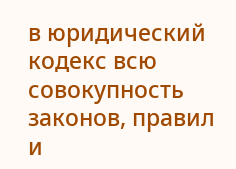в юридический кодекс всю совокупность законов, правил и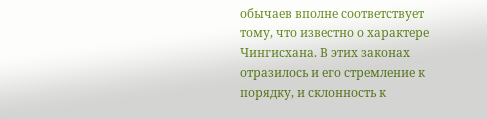обычаев вполне соответствует тому, что известно о характере Чингисхана. В этих законах отразилось и его стремление к порядку, и склонность к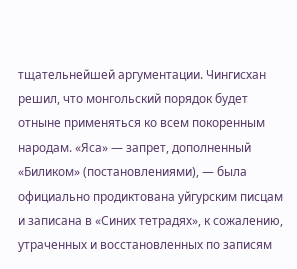тщательнейшей аргументации. Чингисхан решил, что монгольский порядок будет отныне применяться ко всем покоренным народам. «Яса» — запрет, дополненный «Биликом» (постановлениями), — была официально продиктована уйгурским писцам и записана в «Синих тетрадях», к сожалению, утраченных и восстановленных по записям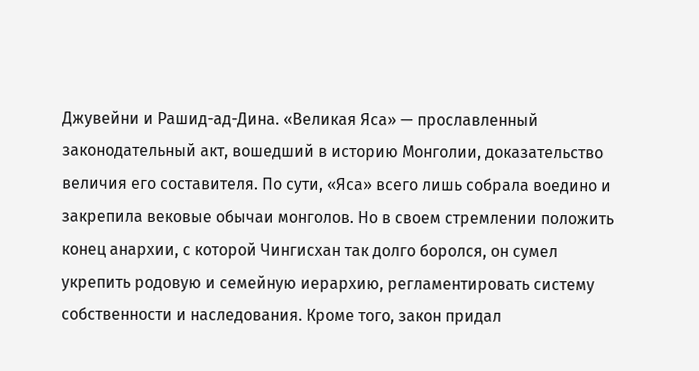Джувейни и Рашид-ад-Дина. «Великая Яса» — прославленный законодательный акт, вошедший в историю Монголии, доказательство величия его составителя. По сути, «Яса» всего лишь собрала воедино и закрепила вековые обычаи монголов. Но в своем стремлении положить конец анархии, с которой Чингисхан так долго боролся, он сумел укрепить родовую и семейную иерархию, регламентировать систему собственности и наследования. Кроме того, закон придал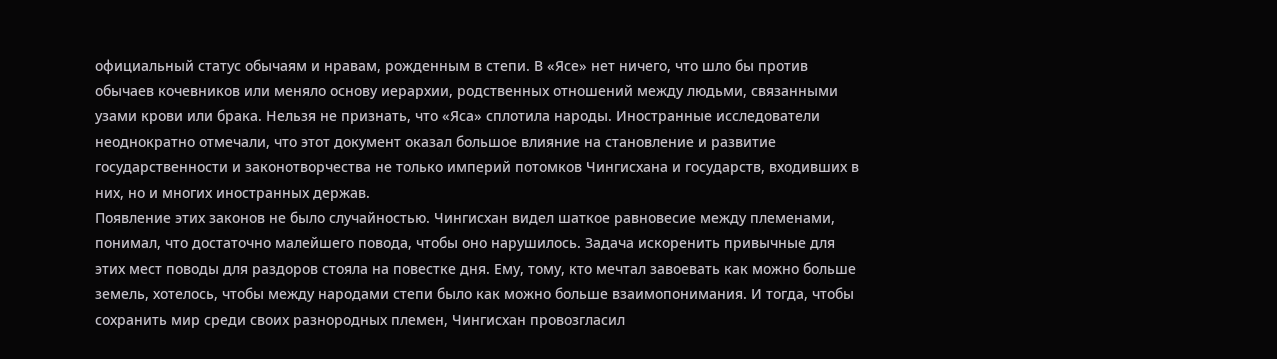официальный статус обычаям и нравам, рожденным в степи. В «Ясе» нет ничего, что шло бы против обычаев кочевников или меняло основу иерархии, родственных отношений между людьми, связанными узами крови или брака. Нельзя не признать, что «Яса» сплотила народы. Иностранные исследователи неоднократно отмечали, что этот документ оказал большое влияние на становление и развитие государственности и законотворчества не только империй потомков Чингисхана и государств, входивших в них, но и многих иностранных держав.
Появление этих законов не было случайностью. Чингисхан видел шаткое равновесие между племенами, понимал, что достаточно малейшего повода, чтобы оно нарушилось. Задача искоренить привычные для этих мест поводы для раздоров стояла на повестке дня. Ему, тому, кто мечтал завоевать как можно больше земель, хотелось, чтобы между народами степи было как можно больше взаимопонимания. И тогда, чтобы сохранить мир среди своих разнородных племен, Чингисхан провозгласил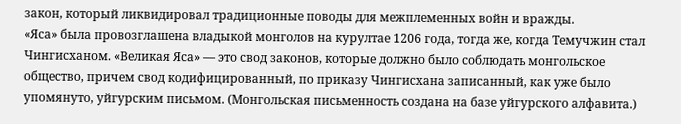закон, который ликвидировал традиционные поводы для межплеменных войн и вражды.
«Яса» была провозглашена владыкой монголов на курултае 1206 года, тогда же, когда Темучжин стал Чингисханом. «Великая Яса» — это свод законов, которые должно было соблюдать монгольское общество, причем свод кодифицированный, по приказу Чингисхана записанный, как уже было упомянуто, уйгурским письмом. (Монгольская письменность создана на базе уйгурского алфавита.)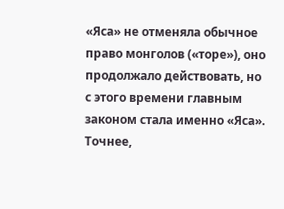«Яса» не отменяла обычное право монголов («торе»), оно продолжало действовать, но с этого времени главным законом стала именно «Яса». Точнее,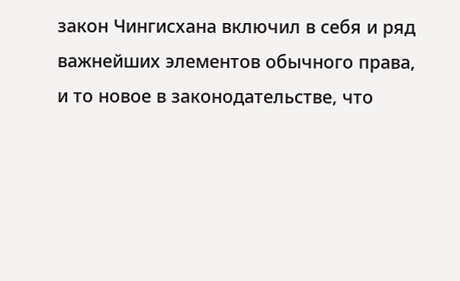закон Чингисхана включил в себя и ряд важнейших элементов обычного права, и то новое в законодательстве, что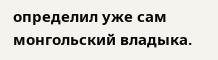определил уже сам монгольский владыка.